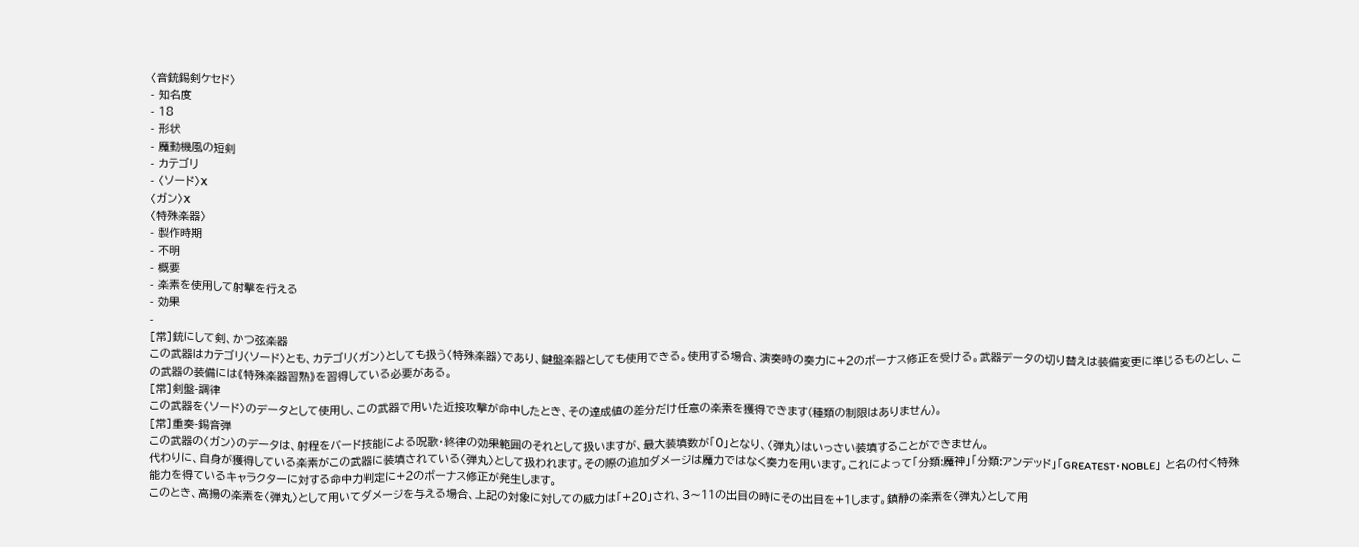〈音銃錫剣ケセド〉
- 知名度
- 18
- 形状
- 魔動機風の短剣
- カテゴリ
- 〈ソード〉X
〈ガン〉X
〈特殊楽器〉
- 製作時期
- 不明
- 概要
- 楽素を使用して射撃を行える
- 効果
-
[常]銃にして剣、かつ弦楽器
この武器はカテゴリ〈ソード〉とも、カテゴリ〈ガン〉としても扱う〈特殊楽器〉であり、鍵盤楽器としても使用できる。使用する場合、演奏時の奏力に+2のボーナス修正を受ける。武器データの切り替えは装備変更に準じるものとし、この武器の装備には《特殊楽器習熟》を習得している必要がある。
[常]剣盤-調律
この武器を〈ソード〉のデータとして使用し、この武器で用いた近接攻撃が命中したとき、その達成値の差分だけ任意の楽素を獲得できます(種類の制限はありません)。
[常]重奏-錫音弾
この武器の〈ガン〉のデータは、射程をバード技能による呪歌・終律の効果範囲のそれとして扱いますが、最大装填数が「0」となり、〈弾丸〉はいっさい装填することができません。
代わりに、自身が獲得している楽素がこの武器に装填されている〈弾丸〉として扱われます。その際の追加ダメージは魔力ではなく奏力を用います。これによって「分類:魔神」「分類:アンデッド」「GREATEST・NOBLE」 と名の付く特殊能力を得ているキャラクターに対する命中力判定に+2のボーナス修正が発生します。
このとき、高揚の楽素を〈弾丸〉として用いてダメージを与える場合、上記の対象に対しての威力は「+20」され、3〜11の出目の時にその出目を+1します。鎮静の楽素を〈弾丸〉として用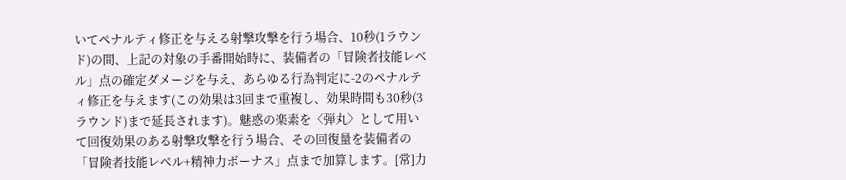いてペナルティ修正を与える射撃攻撃を行う場合、10秒(1ラウンド)の間、上記の対象の手番開始時に、装備者の「冒険者技能レベル」点の確定ダメージを与え、あらゆる行為判定に-2のペナルティ修正を与えます(この効果は3回まで重複し、効果時間も30秒(3ラウンド)まで延長されます)。魅惑の楽素を〈弾丸〉として用いて回復効果のある射撃攻撃を行う場合、その回復量を装備者の「冒険者技能レベル+精神力ボーナス」点まで加算します。[常]力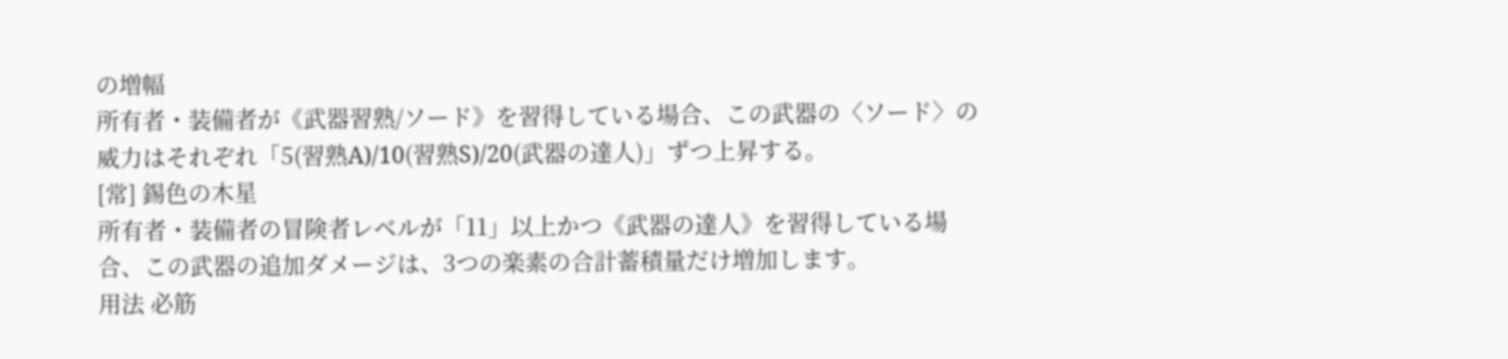の増幅
所有者・装備者が《武器習熟/ソード》を習得している場合、この武器の〈ソード〉の威力はそれぞれ「5(習熟A)/10(習熟S)/20(武器の達人)」ずつ上昇する。
[常] 錫色の木星
所有者・装備者の冒険者レベルが「11」以上かつ《武器の達人》を習得している場合、この武器の追加ダメージは、3つの楽素の合計蓄積量だけ増加します。
用法 必筋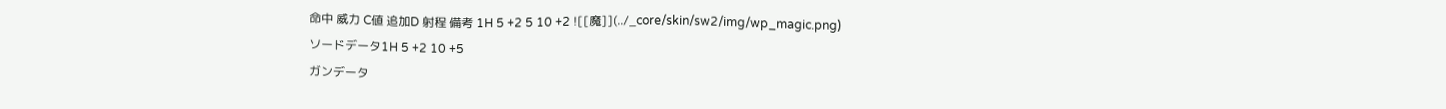命中 威力 C値 追加D 射程 備考 1H 5 +2 5 10 +2 ![[魔]](../_core/skin/sw2/img/wp_magic.png)
ソードデータ1H 5 +2 10 +5
ガンデータ